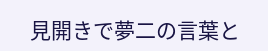見開きで夢二の言葉と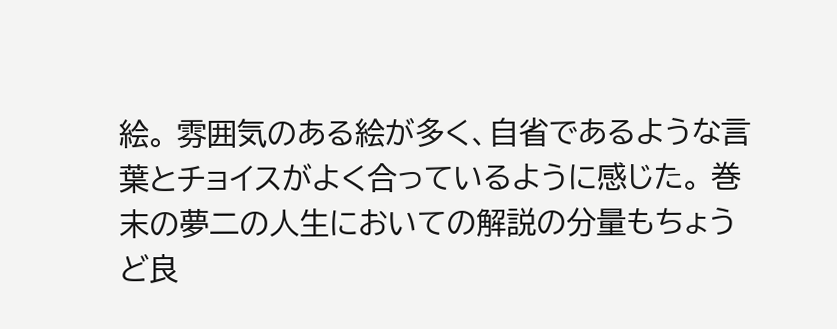絵。 雰囲気のある絵が多く、自省であるような言葉とチョイスがよく合っているように感じた。 巻末の夢二の人生においての解説の分量もちょうど良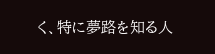く、特に夢路を知る人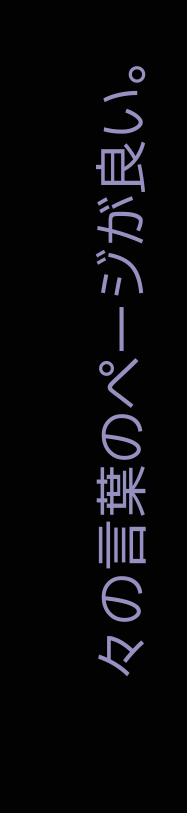々の言葉のページが良い。